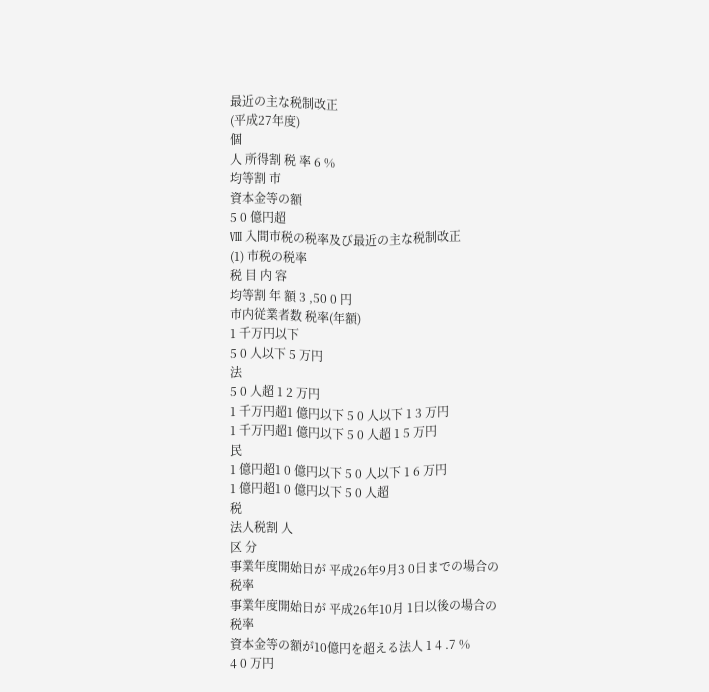最近の主な税制改正
(平成27年度)
個
人 所得割 税 率 6 %
均等割 市
資本金等の額
5 0 億円超
Ⅷ 入間市税の税率及び最近の主な税制改正
(1) 市税の税率
税 目 内 容
均等割 年 額 3 ,50 0 円
市内従業者数 税率(年額)
1 千万円以下
5 0 人以下 5 万円
法
5 0 人超 1 2 万円
1 千万円超1 億円以下 5 0 人以下 1 3 万円
1 千万円超1 億円以下 5 0 人超 1 5 万円
民
1 億円超1 0 億円以下 5 0 人以下 1 6 万円
1 億円超1 0 億円以下 5 0 人超
税
法人税割 人
区 分
事業年度開始日が 平成26年9月3 0日までの場合の
税率
事業年度開始日が 平成26年10月 1日以後の場合の
税率
資本金等の額が10億円を超える法人 1 4 .7 %
4 0 万円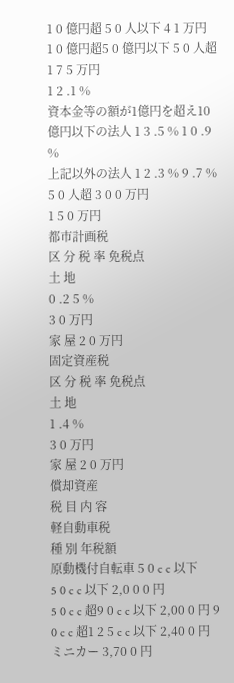1 0 億円超 5 0 人以下 4 1 万円
1 0 億円超5 0 億円以下 5 0 人超 1 7 5 万円
1 2 .1 %
資本金等の額が1億円を超え10億円以下の法人 1 3 .5 % 1 0 .9 %
上記以外の法人 1 2 .3 % 9 .7 %
5 0 人超 3 0 0 万円
1 5 0 万円
都市計画税
区 分 税 率 免税点
土 地
0 .2 5 %
3 0 万円
家 屋 2 0 万円
固定資産税
区 分 税 率 免税点
土 地
1 .4 %
3 0 万円
家 屋 2 0 万円
償却資産
税 目 内 容
軽自動車税
種 別 年税額
原動機付自転車 5 0 c c 以下
5 0 c c 以下 2,0 0 0 円
5 0 c c 超9 0 c c 以下 2,00 0 円 9 0 c c 超1 2 5 c c 以下 2,40 0 円
ミニカー 3,70 0 円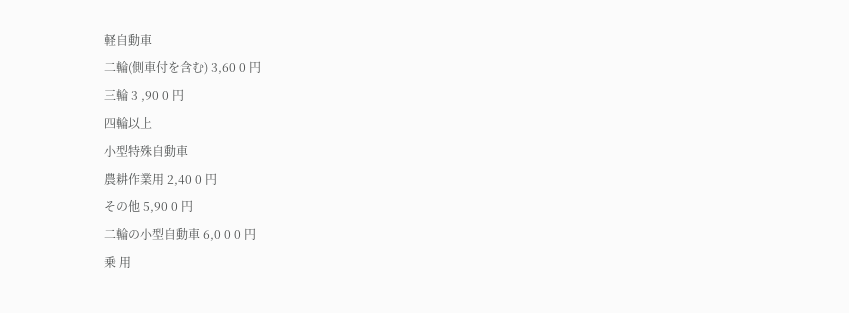軽自動車
二輪(側車付を含む) 3,60 0 円
三輪 3 ,90 0 円
四輪以上
小型特殊自動車
農耕作業用 2,40 0 円
その他 5,90 0 円
二輪の小型自動車 6,0 0 0 円
乗 用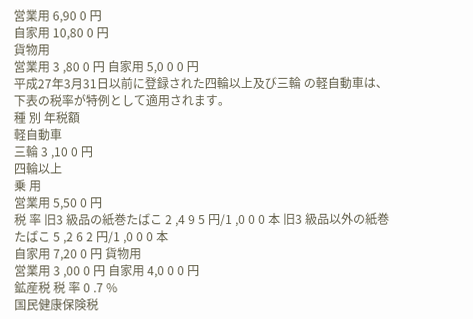営業用 6,90 0 円
自家用 10,80 0 円
貨物用
営業用 3 ,80 0 円 自家用 5,0 0 0 円
平成27年3月31日以前に登録された四輪以上及び三輪 の軽自動車は、下表の税率が特例として適用されます。
種 別 年税額
軽自動車
三輪 3 ,10 0 円
四輪以上
乗 用
営業用 5,50 0 円
税 率 旧3 級品の紙巻たばこ 2 ,4 9 5 円/1 ,0 0 0 本 旧3 級品以外の紙巻たばこ 5 ,2 6 2 円/1 ,0 0 0 本
自家用 7,20 0 円 貨物用
営業用 3 ,00 0 円 自家用 4,0 0 0 円
鉱産税 税 率 0 .7 %
国民健康保険税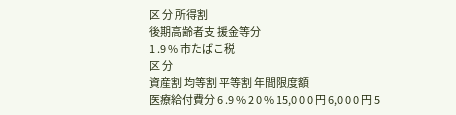区 分 所得割
後期高齢者支 援金等分
1 .9 % 市たばこ税
区 分
資産割 均等割 平等割 年間限度額
医療給付費分 6 .9 % 2 0 % 15,0 0 0 円 6,0 0 0 円 5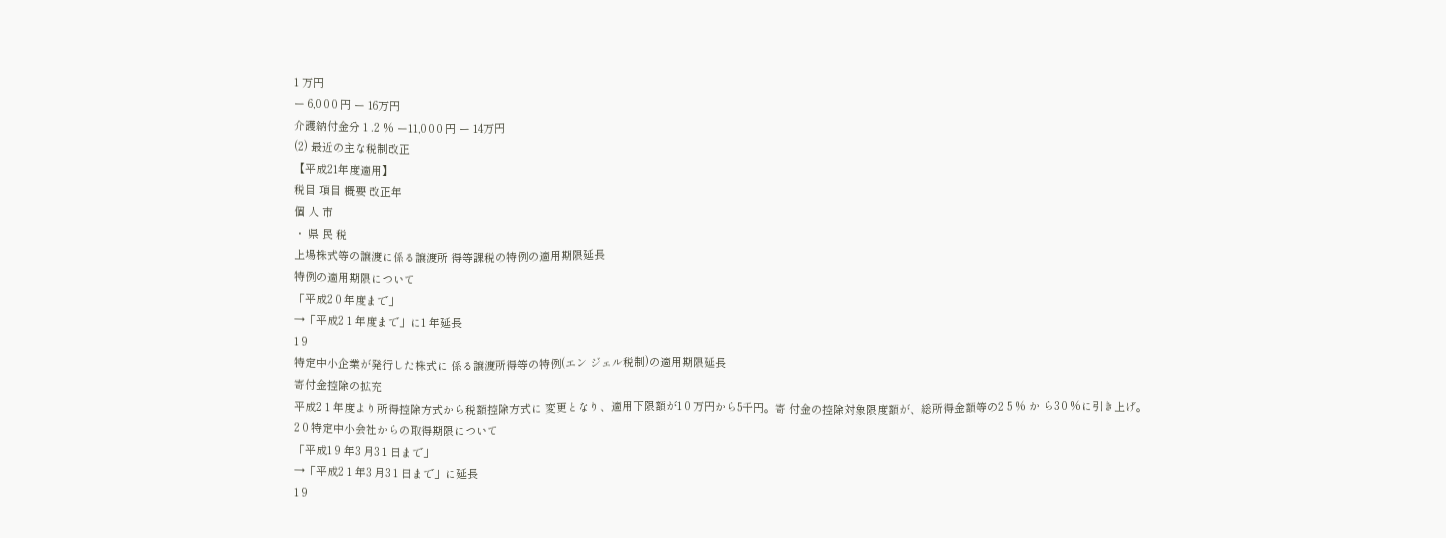1 万円
ー 6,0 0 0 円 ー 16万円
介護納付金分 1 .2 % ー11,0 0 0 円 ー 14万円
(2) 最近の主な税制改正
【平成21年度適用】
税目 項目 概要 改正年
個 人 市
・ 県 民 税
上場株式等の譲渡に係る譲渡所 得等課税の特例の適用期限延長
特例の適用期限について
「平成2 0 年度まで」
→「平成2 1 年度まで」に1 年延長
1 9
特定中小企業が発行した株式に 係る譲渡所得等の特例(エン ジェル税制)の適用期限延長
寄付金控除の拡充
平成2 1 年度より所得控除方式から税額控除方式に 変更となり、適用下限額が1 0 万円から5千円。寄 付金の控除対象限度額が、総所得金額等の2 5 % か ら3 0 %に引き上げ。
2 0 特定中小会社からの取得期限について
「平成1 9 年3 月3 1 日まで」
→「平成2 1 年3 月3 1 日まで」に延長
1 9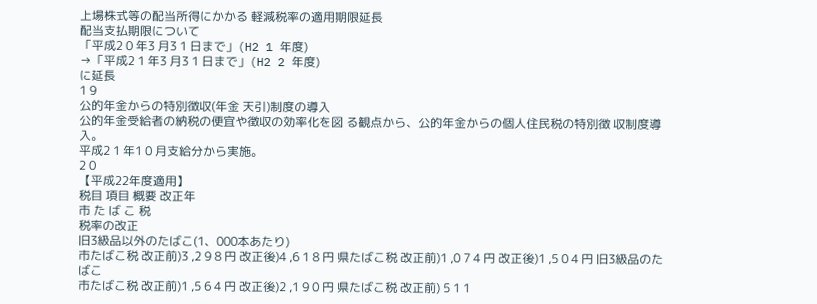上場株式等の配当所得にかかる 軽減税率の適用期限延長
配当支払期限について
「平成2 0 年3 月3 1 日まで」(H2 1 年度)
→「平成2 1 年3 月3 1 日まで」(H2 2 年度)
に延長
1 9
公的年金からの特別徴収(年金 天引)制度の導入
公的年金受給者の納税の便宜や徴収の効率化を図 る観点から、公的年金からの個人住民税の特別徴 収制度導入。
平成2 1 年1 0 月支給分から実施。
2 0
【平成22年度適用】
税目 項目 概要 改正年
市 た ば こ 税
税率の改正
旧3級品以外のたばこ(1、000本あたり)
市たばこ税 改正前)3 ,2 9 8 円 改正後)4 ,6 1 8 円 県たばこ税 改正前)1 ,0 7 4 円 改正後)1 ,5 0 4 円 旧3級品のたばこ
市たばこ税 改正前)1 ,5 6 4 円 改正後)2 ,1 9 0 円 県たばこ税 改正前) 5 1 1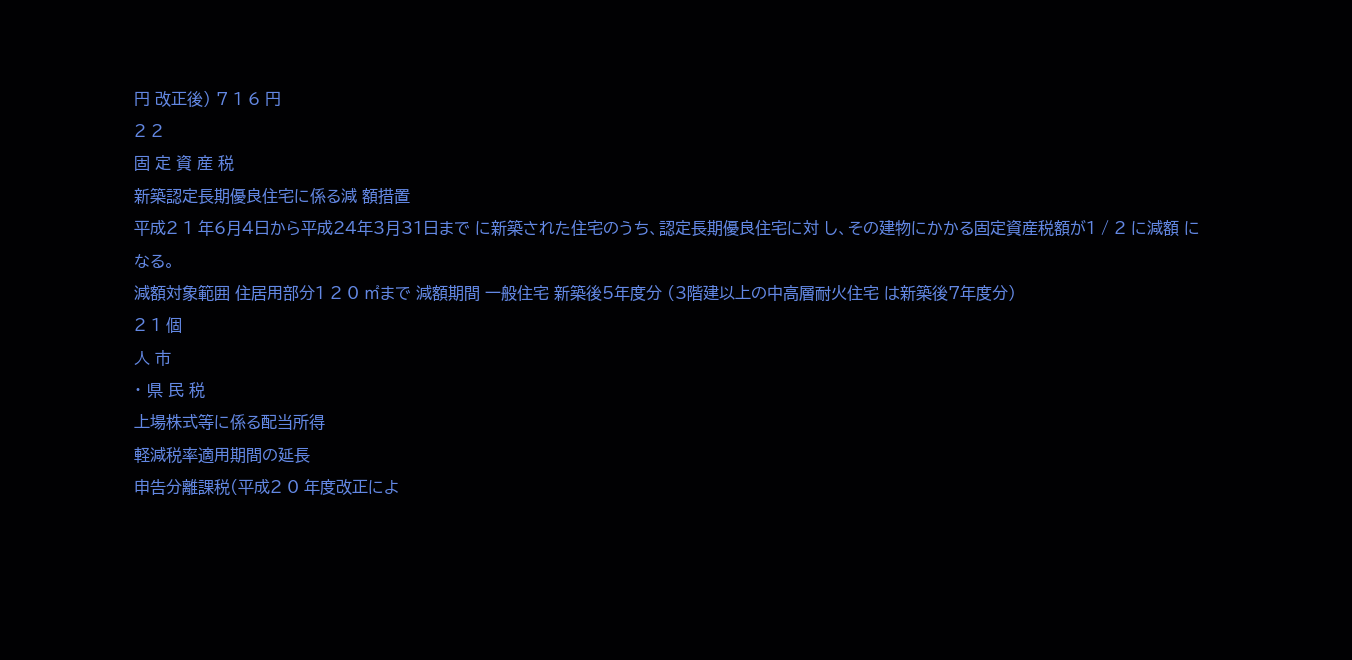円 改正後) 7 1 6 円
2 2
固 定 資 産 税
新築認定長期優良住宅に係る減 額措置
平成2 1 年6月4日から平成24年3月31日まで に新築された住宅のうち、認定長期優良住宅に対 し、その建物にかかる固定資産税額が1 / 2 に減額 になる。
減額対象範囲 住居用部分1 2 0 ㎡まで 減額期間 一般住宅 新築後5年度分 (3階建以上の中高層耐火住宅 は新築後7年度分)
2 1 個
人 市
・ 県 民 税
上場株式等に係る配当所得
軽減税率適用期間の延長
申告分離課税(平成2 0 年度改正によ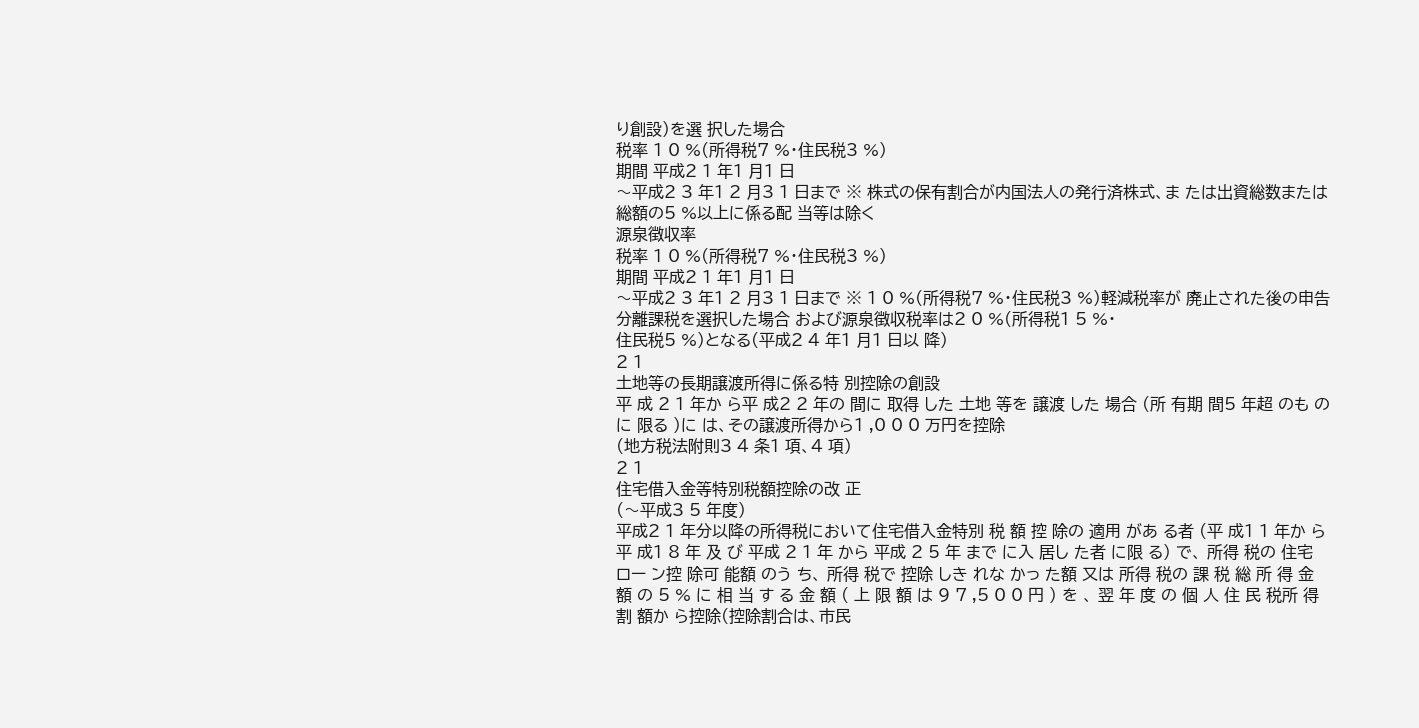り創設)を選 択した場合
税率 1 0 %(所得税7 %・住民税3 %)
期間 平成2 1 年1 月1 日
〜平成2 3 年1 2 月3 1 日まで ※ 株式の保有割合が内国法人の発行済株式、ま たは出資総数または総額の5 %以上に係る配 当等は除く
源泉徴収率
税率 1 0 %(所得税7 %・住民税3 %)
期間 平成2 1 年1 月1 日
〜平成2 3 年1 2 月3 1 日まで ※ 1 0 %(所得税7 %・住民税3 %)軽減税率が 廃止された後の申告分離課税を選択した場合 および源泉徴収税率は2 0 %(所得税1 5 %・
住民税5 %)となる(平成2 4 年1 月1 日以 降)
2 1
土地等の長期譲渡所得に係る特 別控除の創設
平 成 2 1 年か ら平 成2 2 年の 間に 取得 した 土地 等を 譲渡 した 場合 (所 有期 間5 年超 のも のに 限る )に は、その譲渡所得から1 ,0 0 0 万円を控除
(地方税法附則3 4 条1 項、4 項)
2 1
住宅借入金等特別税額控除の改 正
(〜平成3 5 年度)
平成2 1 年分以降の所得税において住宅借入金特別 税 額 控 除の 適用 があ る者 (平 成1 1 年か ら平 成1 8 年 及 び 平成 2 1 年 から 平成 2 5 年 まで に入 居し た者 に限 る) で、 所得 税の 住宅 ロー ン控 除可 能額 のう ち、 所得 税で 控除 しき れな かっ た額 又は 所得 税の 課 税 総 所 得 金 額 の 5 % に 相 当 す る 金 額 ( 上 限 額 は 9 7 ,5 0 0 円 ) を 、 翌 年 度 の 個 人 住 民 税所 得割 額か ら控除(控除割合は、市民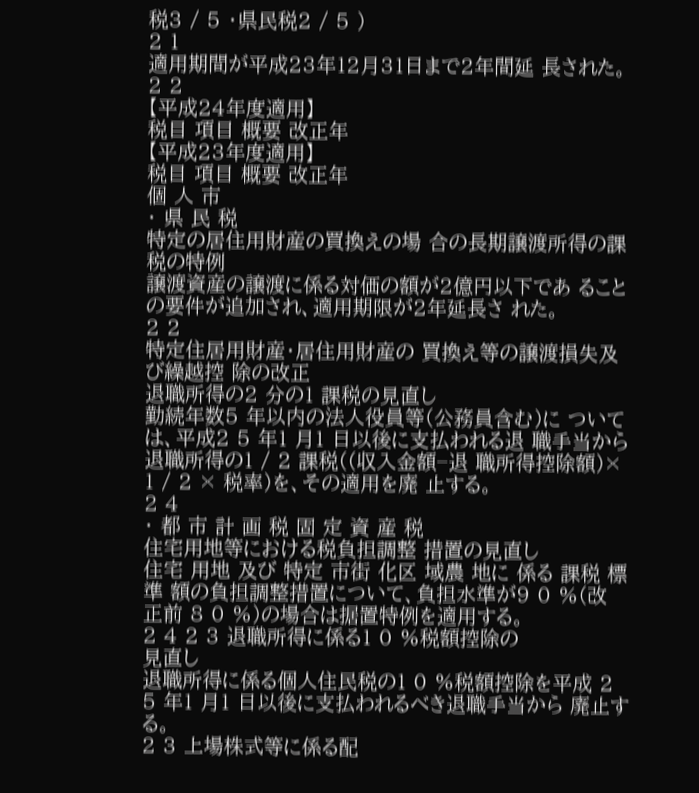税3 / 5 ・県民税2 / 5 )
2 1
適用期間が平成23年12月31日まで2年間延 長された。
2 2
【平成24年度適用】
税目 項目 概要 改正年
【平成23年度適用】
税目 項目 概要 改正年
個 人 市
・ 県 民 税
特定の居住用財産の買換えの場 合の長期譲渡所得の課税の特例
譲渡資産の譲渡に係る対価の額が2億円以下であ ることの要件が追加され、適用期限が2年延長さ れた。
2 2
特定住居用財産・居住用財産の 買換え等の譲渡損失及び繰越控 除の改正
退職所得の2 分の1 課税の見直し
勤続年数5 年以内の法人役員等(公務員含む)に ついては、平成2 5 年1 月1 日以後に支払われる退 職手当から退職所得の1 / 2 課税((収入金額−退 職所得控除額)× 1 / 2 × 税率)を、その適用を廃 止する。
2 4
・ 都 市 計 画 税 固 定 資 産 税
住宅用地等における税負担調整 措置の見直し
住宅 用地 及び 特定 市街 化区 域農 地に 係る 課税 標準 額の負担調整措置について、負担水準が9 0 %(改 正前 8 0 %)の場合は据置特例を適用する。
2 4 2 3 退職所得に係る1 0 %税額控除の
見直し
退職所得に係る個人住民税の1 0 %税額控除を平成 2 5 年1 月1 日以後に支払われるべき退職手当から 廃止する。
2 3 上場株式等に係る配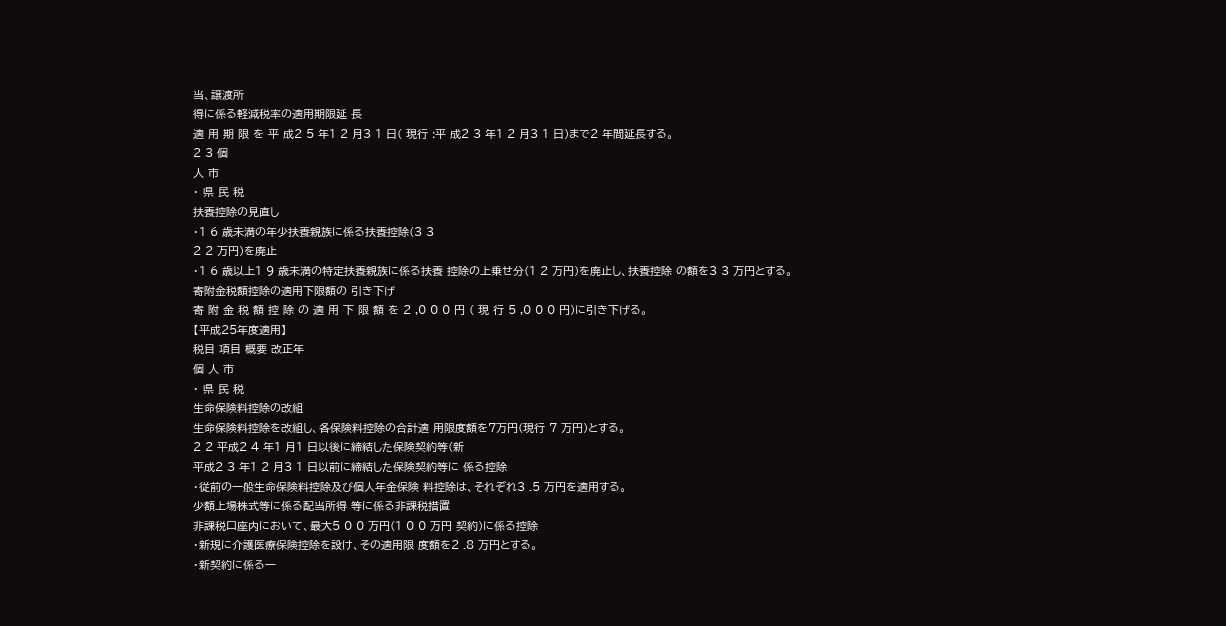当、譲渡所
得に係る軽減税率の適用期限延 長
適 用 期 限 を 平 成2 5 年1 2 月3 1 日( 現行 :平 成2 3 年1 2 月3 1 日)まで2 年間延長する。
2 3 個
人 市
・ 県 民 税
扶養控除の見直し
・1 6 歳未満の年少扶養親族に係る扶養控除(3 3
2 2 万円)を廃止
・1 6 歳以上1 9 歳未満の特定扶養親族に係る扶養 控除の上乗せ分(1 2 万円)を廃止し、扶養控除 の額を3 3 万円とする。
寄附金税額控除の適用下限額の 引き下げ
寄 附 金 税 額 控 除 の 適 用 下 限 額 を 2 ,0 0 0 円 ( 現 行 5 ,0 0 0 円)に引き下げる。
【平成25年度適用】
税目 項目 概要 改正年
個 人 市
・ 県 民 税
生命保険料控除の改組
生命保険料控除を改組し、各保険料控除の合計適 用限度額を7万円(現行 7 万円)とする。
2 2 平成2 4 年1 月1 日以後に締結した保険契約等(新
平成2 3 年1 2 月3 1 日以前に締結した保険契約等に 係る控除
・従前の一般生命保険料控除及び個人年金保険 料控除は、それぞれ3 .5 万円を適用する。
少額上場株式等に係る配当所得 等に係る非課税措置
非課税口座内において、最大5 0 0 万円(1 0 0 万円 契約)に係る控除
・新規に介護医療保険控除を設け、その適用限 度額を2 .8 万円とする。
・新契約に係る一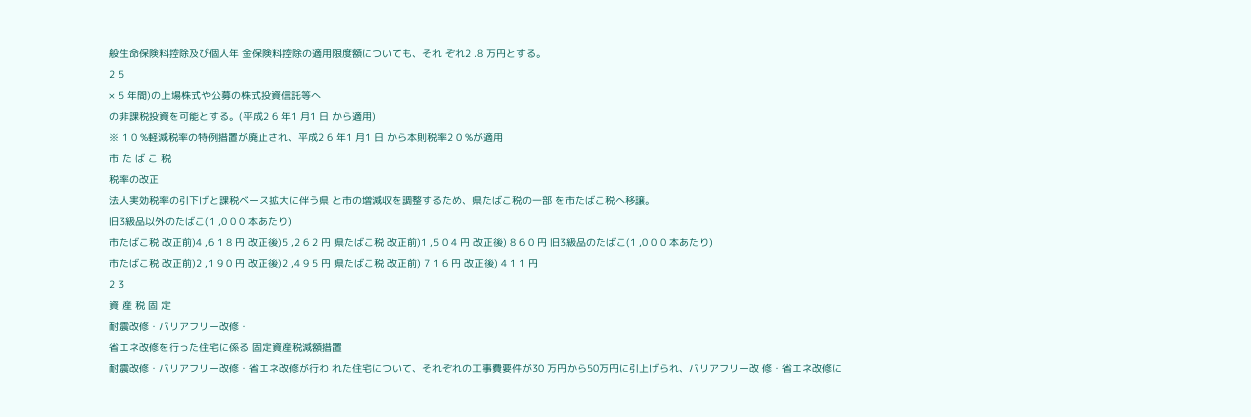般生命保険料控除及び個人年 金保険料控除の適用限度額についても、それ ぞれ2 .8 万円とする。
2 5
× 5 年間)の上場株式や公募の株式投資信託等へ
の非課税投資を可能とする。(平成2 6 年1 月1 日 から適用)
※ 1 0 %軽減税率の特例措置が廃止され、平成2 6 年1 月1 日 から本則税率2 0 %が適用
市 た ば こ 税
税率の改正
法人実効税率の引下げと課税ベース拡大に伴う県 と市の増減収を調整するため、県たばこ税の一部 を市たばこ税へ移譲。
旧3級品以外のたばこ(1 ,0 0 0 本あたり)
市たばこ税 改正前)4 ,6 1 8 円 改正後)5 ,2 6 2 円 県たばこ税 改正前)1 ,5 0 4 円 改正後) 8 6 0 円 旧3級品のたばこ(1 ,0 0 0 本あたり)
市たばこ税 改正前)2 ,1 9 0 円 改正後)2 ,4 9 5 円 県たばこ税 改正前) 7 1 6 円 改正後) 4 1 1 円
2 3
資 産 税 固 定
耐震改修・バリアフリー改修・
省エネ改修を行った住宅に係る 固定資産税減額措置
耐震改修・バリアフリー改修・省エネ改修が行わ れた住宅について、それぞれの工事費要件が30 万円から50万円に引上げられ、バリアフリー改 修・省エネ改修に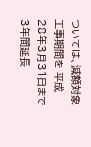ついては、減額対象工事期間を 平成28年3月31日まで3年間延長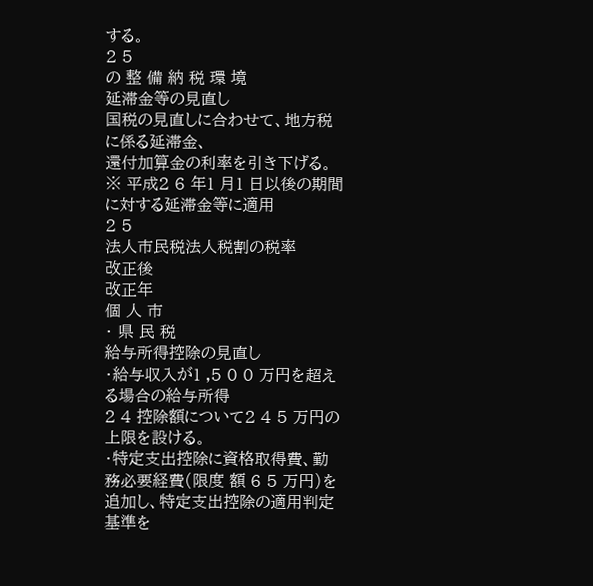する。
2 5
の 整 備 納 税 環 境
延滞金等の見直し
国税の見直しに合わせて、地方税に係る延滞金、
還付加算金の利率を引き下げる。
※ 平成2 6 年1 月1 日以後の期間に対する延滞金等に適用
2 5
法人市民税法人税割の税率
改正後
改正年
個 人 市
・ 県 民 税
給与所得控除の見直し
・給与収入が1 ,5 0 0 万円を超える場合の給与所得
2 4 控除額について2 4 5 万円の上限を設ける。
・特定支出控除に資格取得費、勤務必要経費(限度 額 6 5 万円)を追加し、特定支出控除の適用判定 基準を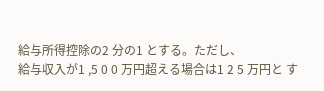給与所得控除の2 分の1 とする。ただし、
給与収入が1 ,5 0 0 万円超える場合は1 2 5 万円と す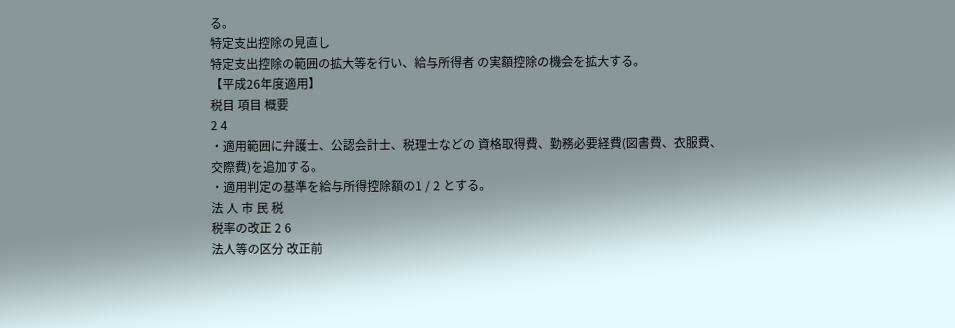る。
特定支出控除の見直し
特定支出控除の範囲の拡大等を行い、給与所得者 の実額控除の機会を拡大する。
【平成26年度適用】
税目 項目 概要
2 4
・適用範囲に弁護士、公認会計士、税理士などの 資格取得費、勤務必要経費(図書費、衣服費、
交際費)を追加する。
・適用判定の基準を給与所得控除額の1 / 2 とする。
法 人 市 民 税
税率の改正 2 6
法人等の区分 改正前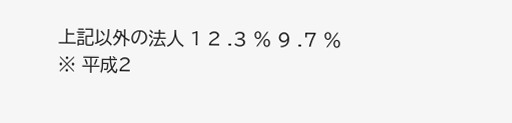上記以外の法人 1 2 .3 % 9 .7 %
※ 平成2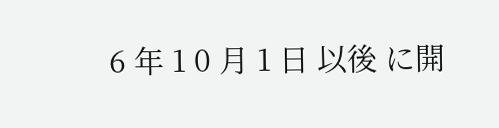6 年 1 0 月 1 日 以後 に開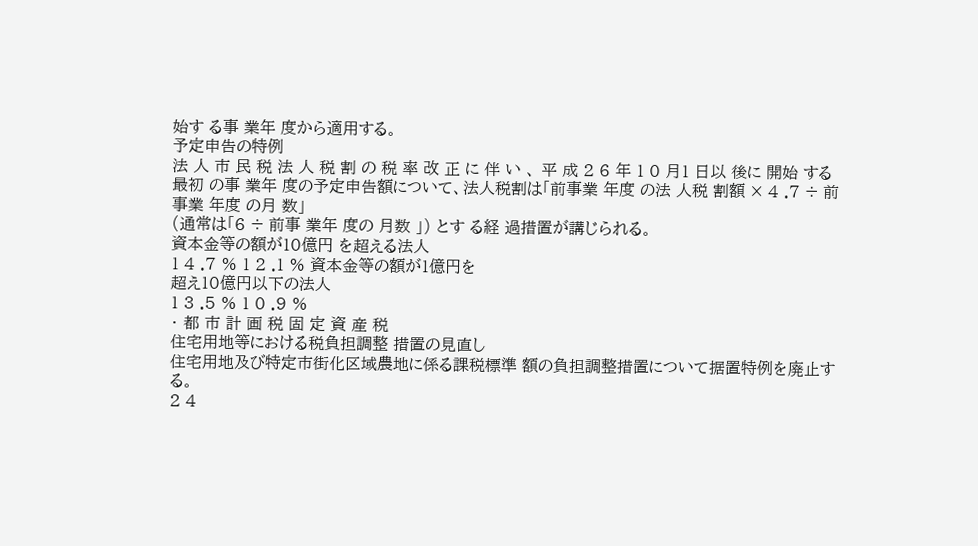始す る事 業年 度から適用する。
予定申告の特例
法 人 市 民 税 法 人 税 割 の 税 率 改 正 に 伴 い 、 平 成 2 6 年 1 0 月1 日以 後に 開始 する 最初 の事 業年 度の予定申告額について、法人税割は「前事業 年度 の法 人税 割額 × 4 .7 ÷ 前 事業 年度 の月 数」
(通常は「6 ÷ 前事 業年 度の 月数 」) とす る経 過措置が講じられる。
資本金等の額が10億円 を超える法人
1 4 .7 % 1 2 .1 % 資本金等の額が1億円を
超え10億円以下の法人
1 3 .5 % 1 0 .9 %
・ 都 市 計 画 税 固 定 資 産 税
住宅用地等における税負担調整 措置の見直し
住宅用地及び特定市街化区域農地に係る課税標準 額の負担調整措置について据置特例を廃止する。
2 4